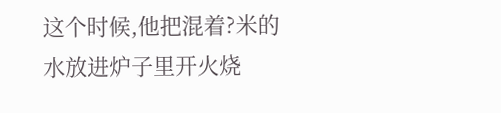这个时候,他把混着?米的水放进炉子里开火烧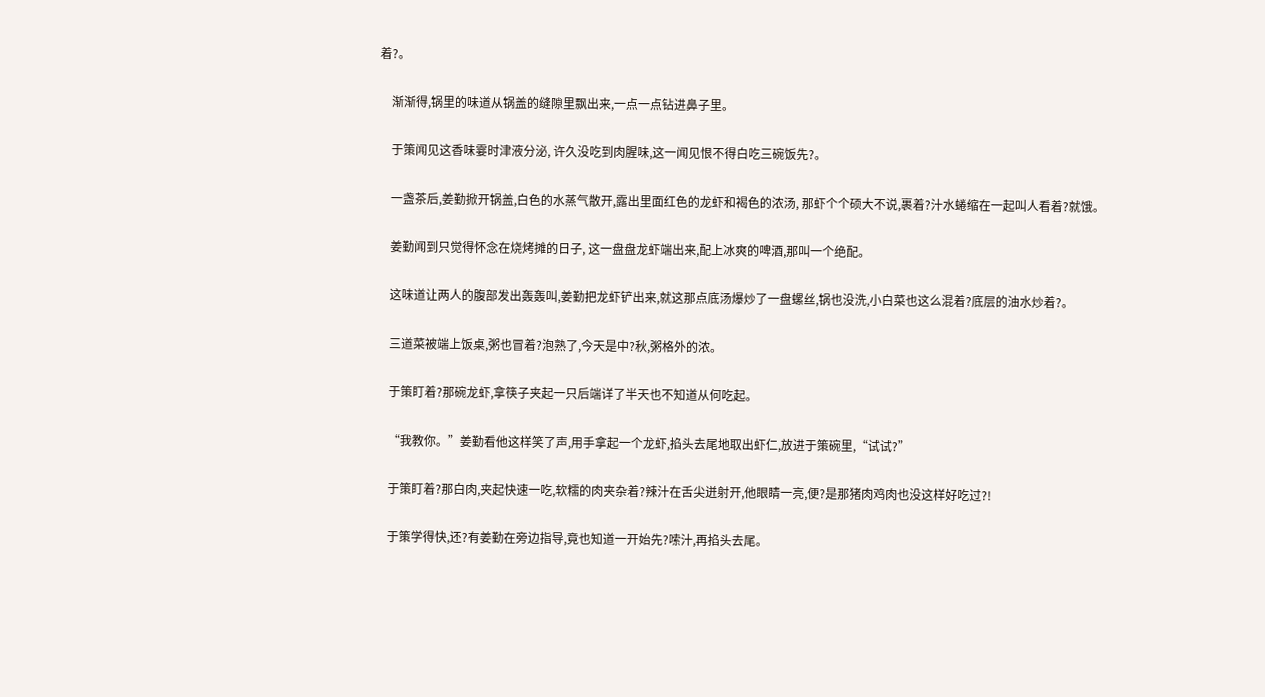着?。

    渐渐得,锅里的味道从锅盖的缝隙里飘出来,一点一点钻进鼻子里。

    于策闻见这香味霎时津液分泌, 许久没吃到肉腥味,这一闻见恨不得白吃三碗饭先?。

    一盏茶后,姜勤掀开锅盖,白色的水蒸气散开,露出里面红色的龙虾和褐色的浓汤, 那虾个个硕大不说,裹着?汁水蜷缩在一起叫人看着?就饿。

    姜勤闻到只觉得怀念在烧烤摊的日子, 这一盘盘龙虾端出来,配上冰爽的啤酒,那叫一个绝配。

    这味道让两人的腹部发出轰轰叫,姜勤把龙虾铲出来,就这那点底汤爆炒了一盘螺丝,锅也没洗,小白菜也这么混着?底层的油水炒着?。

    三道菜被端上饭桌,粥也冒着?泡熟了,今天是中?秋,粥格外的浓。

    于策盯着?那碗龙虾,拿筷子夹起一只后端详了半天也不知道从何吃起。

    “我教你。”姜勤看他这样笑了声,用手拿起一个龙虾,掐头去尾地取出虾仁,放进于策碗里,“试试?”

    于策盯着?那白肉,夹起快速一吃,软糯的肉夹杂着?辣汁在舌尖迸射开,他眼睛一亮,便?是那猪肉鸡肉也没这样好吃过?!

    于策学得快,还?有姜勤在旁边指导,竟也知道一开始先?嗦汁,再掐头去尾。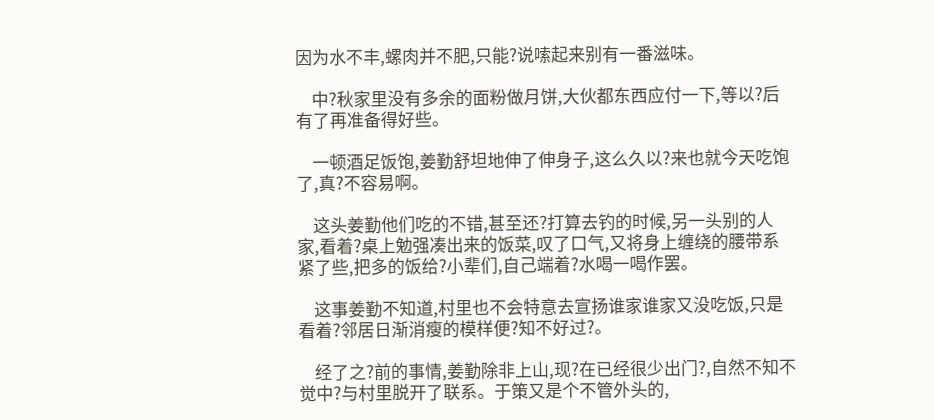因为水不丰,螺肉并不肥,只能?说嗦起来别有一番滋味。

    中?秋家里没有多余的面粉做月饼,大伙都东西应付一下,等以?后有了再准备得好些。

    一顿酒足饭饱,姜勤舒坦地伸了伸身子,这么久以?来也就今天吃饱了,真?不容易啊。

    这头姜勤他们吃的不错,甚至还?打算去钓的时候,另一头别的人家,看着?桌上勉强凑出来的饭菜,叹了口气,又将身上缠绕的腰带系紧了些,把多的饭给?小辈们,自己端着?水喝一喝作罢。

    这事姜勤不知道,村里也不会特意去宣扬谁家谁家又没吃饭,只是看着?邻居日渐消瘦的模样便?知不好过?。

    经了之?前的事情,姜勤除非上山,现?在已经很少出门?,自然不知不觉中?与村里脱开了联系。于策又是个不管外头的,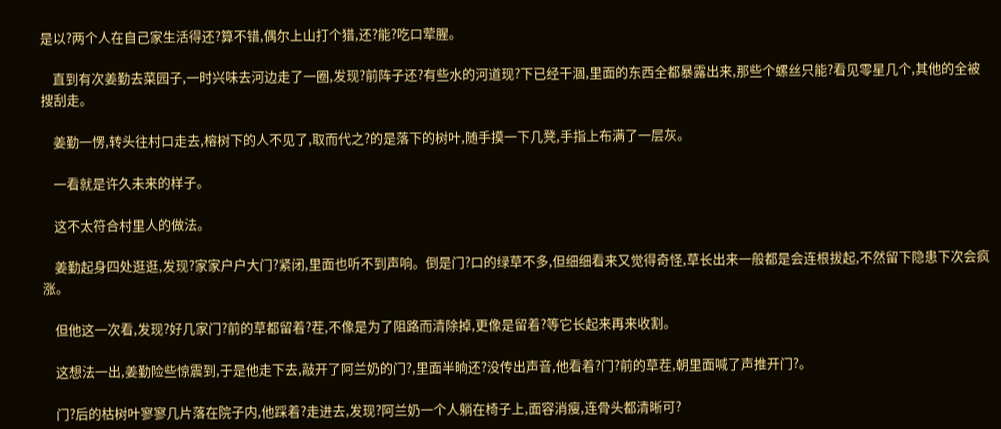是以?两个人在自己家生活得还?算不错,偶尔上山打个猎,还?能?吃口荤腥。

    直到有次姜勤去菜园子,一时兴味去河边走了一圈,发现?前阵子还?有些水的河道现?下已经干涸,里面的东西全都暴露出来,那些个螺丝只能?看见零星几个,其他的全被搜刮走。

    姜勤一愣,转头往村口走去,榕树下的人不见了,取而代之?的是落下的树叶,随手摸一下几凳,手指上布满了一层灰。

    一看就是许久未来的样子。

    这不太符合村里人的做法。

    姜勤起身四处逛逛,发现?家家户户大门?紧闭,里面也听不到声响。倒是门?口的绿草不多,但细细看来又觉得奇怪,草长出来一般都是会连根拔起,不然留下隐患下次会疯涨。

    但他这一次看,发现?好几家门?前的草都留着?茬,不像是为了阻路而清除掉,更像是留着?等它长起来再来收割。

    这想法一出,姜勤险些惊震到,于是他走下去,敲开了阿兰奶的门?,里面半晌还?没传出声音,他看着?门?前的草茬,朝里面喊了声推开门?。

    门?后的枯树叶寥寥几片落在院子内,他踩着?走进去,发现?阿兰奶一个人躺在椅子上,面容消瘦,连骨头都清晰可?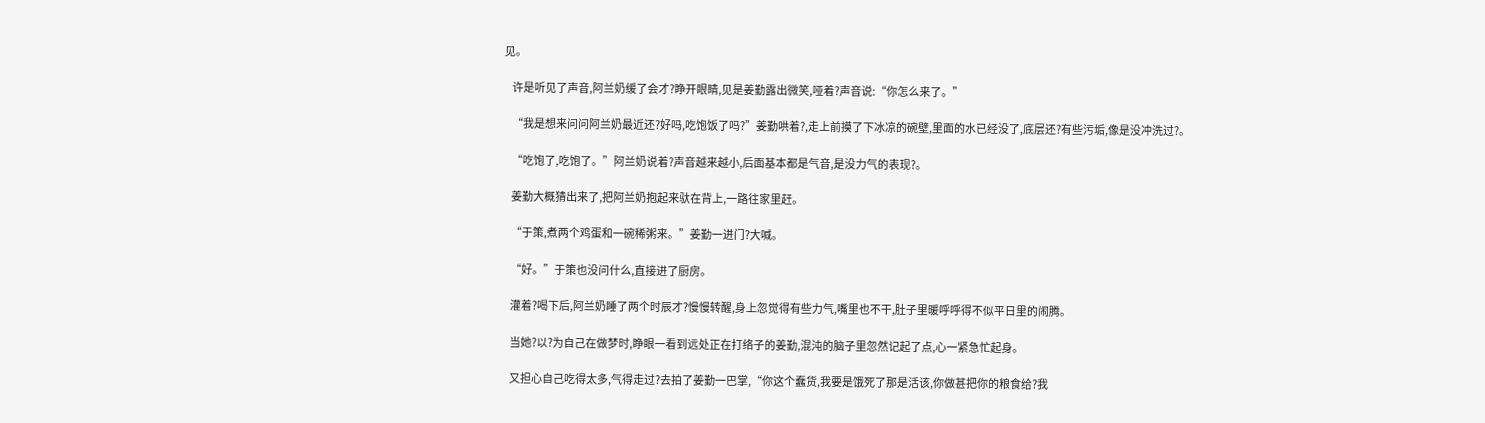见。

    许是听见了声音,阿兰奶缓了会才?睁开眼睛,见是姜勤露出微笑,哑着?声音说:“你怎么来了。”

    “我是想来问问阿兰奶最近还?好吗,吃饱饭了吗?”姜勤哄着?,走上前摸了下冰凉的碗壁,里面的水已经没了,底层还?有些污垢,像是没冲洗过?。

    “吃饱了,吃饱了。”阿兰奶说着?声音越来越小,后面基本都是气音,是没力气的表现?。

    姜勤大概猜出来了,把阿兰奶抱起来驮在背上,一路往家里赶。

    “于策,煮两个鸡蛋和一碗稀粥来。”姜勤一进门?大喊。

    “好。”于策也没问什么,直接进了厨房。

    灌着?喝下后,阿兰奶睡了两个时辰才?慢慢转醒,身上忽觉得有些力气,嘴里也不干,肚子里暖呼呼得不似平日里的闹腾。

    当她?以?为自己在做梦时,睁眼一看到远处正在打络子的姜勤,混沌的脑子里忽然记起了点,心一紧急忙起身。

    又担心自己吃得太多,气得走过?去拍了姜勤一巴掌,“你这个蠢货,我要是饿死了那是活该,你做甚把你的粮食给?我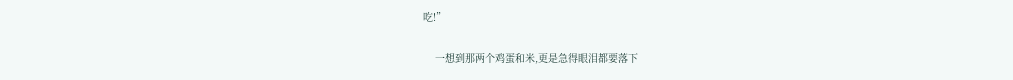吃!”

    一想到那两个鸡蛋和米,更是急得眼泪都要落下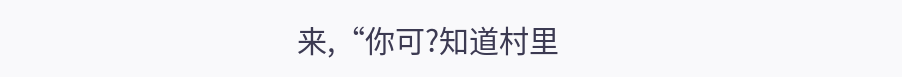来,“你可?知道村里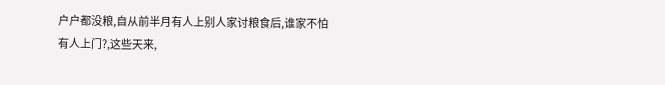户户都没粮,自从前半月有人上别人家讨粮食后,谁家不怕有人上门?,这些天来,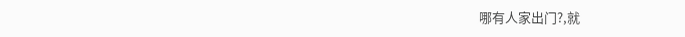哪有人家出门?,就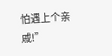怕遇上个亲戚!”